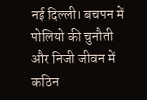नई दिल्ली। बचपन में पोलियो की चुनौती और निजी जीवन में कठिन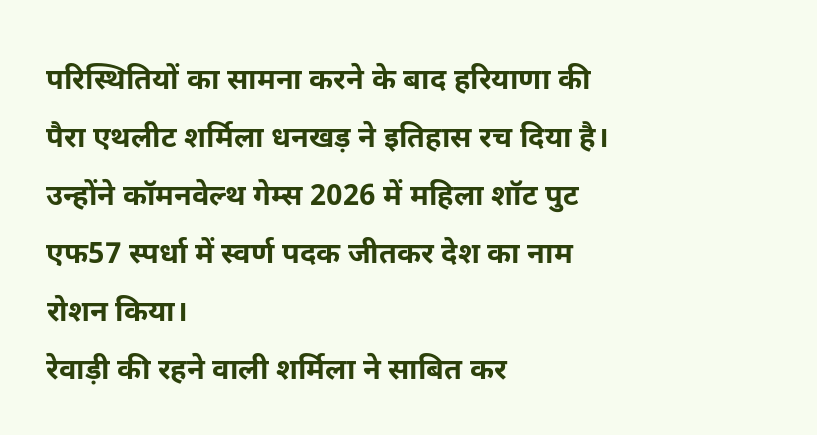परिस्थितियों का सामना करने के बाद हरियाणा की पैरा एथलीट शर्मिला धनखड़ ने इतिहास रच दिया है। उन्होंने कॉमनवेल्थ गेम्स 2026 में महिला शॉट पुट एफ57 स्पर्धा में स्वर्ण पदक जीतकर देश का नाम रोशन किया।
रेवाड़ी की रहने वाली शर्मिला ने साबित कर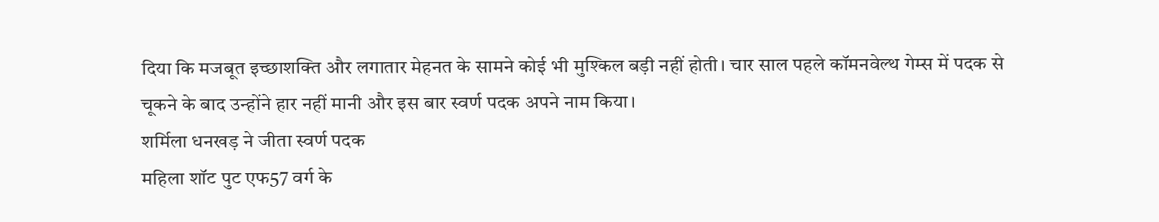दिया कि मजबूत इच्छाशक्ति और लगातार मेहनत के सामने कोई भी मुश्किल बड़ी नहीं होती। चार साल पहले कॉमनवेल्थ गेम्स में पदक से चूकने के बाद उन्होंने हार नहीं मानी और इस बार स्वर्ण पदक अपने नाम किया।
शर्मिला धनखड़ ने जीता स्वर्ण पदक
महिला शॉट पुट एफ57 वर्ग के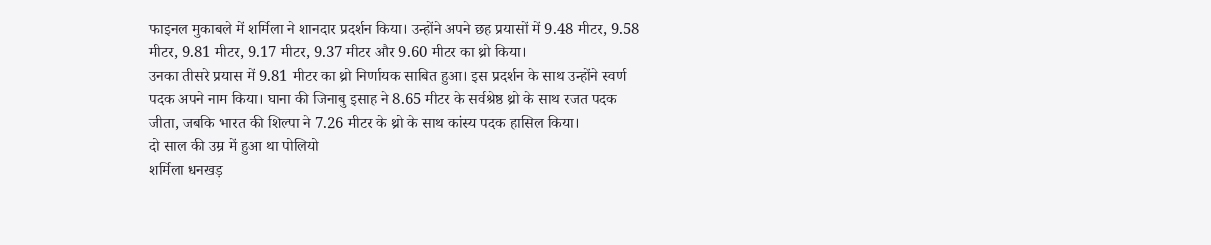फाइनल मुकाबले में शर्मिला ने शानदार प्रदर्शन किया। उन्होंने अपने छह प्रयासों में 9.48 मीटर, 9.58 मीटर, 9.81 मीटर, 9.17 मीटर, 9.37 मीटर और 9.60 मीटर का थ्रो किया।
उनका तीसरे प्रयास में 9.81 मीटर का थ्रो निर्णायक साबित हुआ। इस प्रदर्शन के साथ उन्होंने स्वर्ण पदक अपने नाम किया। घाना की जिनाबु इसाह ने 8.65 मीटर के सर्वश्रेष्ठ थ्रो के साथ रजत पदक जीता, जबकि भारत की शिल्पा ने 7.26 मीटर के थ्रो के साथ कांस्य पदक हासिल किया।
दो साल की उम्र में हुआ था पोलियो
शर्मिला धनखड़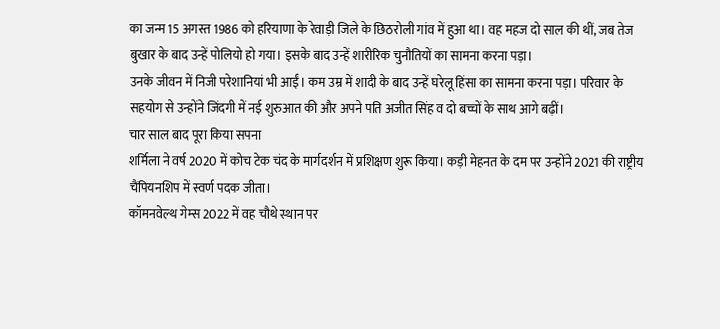का जन्म 15 अगस्त 1986 को हरियाणा के रेवाड़ी जिले के छिठरोली गांव में हुआ था। वह महज दो साल की थीं, जब तेज बुखार के बाद उन्हें पोलियो हो गया। इसके बाद उन्हें शारीरिक चुनौतियों का सामना करना पड़ा।
उनके जीवन में निजी परेशानियां भी आईं। कम उम्र में शादी के बाद उन्हें घरेलू हिंसा का सामना करना पड़ा। परिवार के सहयोग से उन्होंने जिंदगी में नई शुरुआत की और अपने पति अजीत सिंह व दो बच्चों के साथ आगे बढ़ीं।
चार साल बाद पूरा किया सपना
शर्मिला ने वर्ष 2020 में कोच टेक चंद के मार्गदर्शन में प्रशिक्षण शुरू किया। कड़ी मेहनत के दम पर उन्होंने 2021 की राष्ट्रीय चैंपियनशिप में स्वर्ण पदक जीता।
कॉमनवेल्थ गेम्स 2022 में वह चौथे स्थान पर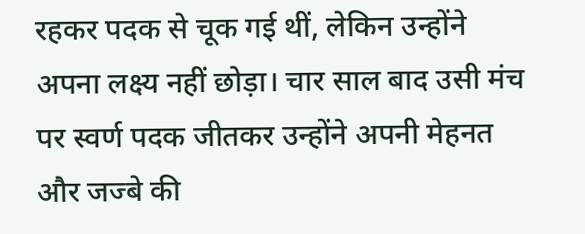रहकर पदक से चूक गई थीं, लेकिन उन्होंने अपना लक्ष्य नहीं छोड़ा। चार साल बाद उसी मंच पर स्वर्ण पदक जीतकर उन्होंने अपनी मेहनत और जज्बे की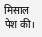मिसाल पेश की।